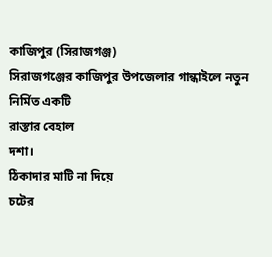কাজিপুর (সিরাজগঞ্জ)
সিরাজগঞ্জের কাজিপুর উপজেলার গান্ধাইলে নতুন
নির্মিত একটি
রাস্তার বেহাল
দশা।
ঠিকাদার মাটি না দিয়ে
চটের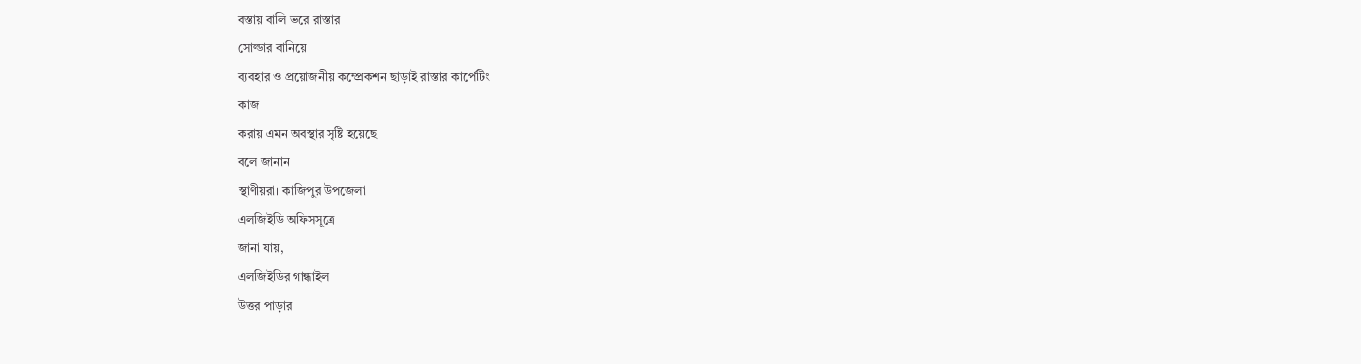বস্তায় বালি ভরে রাস্তার
সোল্ডার বানিয়ে
ব্যবহার ও প্রয়োজনীয় কম্প্রেকশন ছাড়াই রাস্তার কার্পেটিং
কাজ
করায় এমন অবস্থার সৃষ্টি হয়েছে
বলে জানান
স্থাণীয়রা। কাজিপুর উপজেলা
এলজিইডি অফিসসূত্রে
জানা যায়,
এলজিইডির গান্ধাইল
উত্তর পাড়ার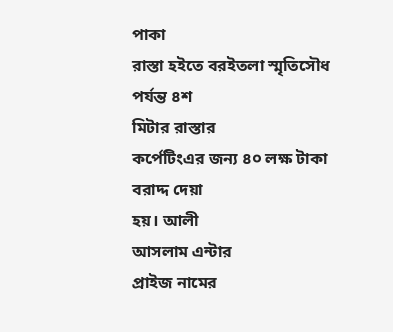পাকা
রাস্তা হইতে বরইতলা স্মৃতিসৌধ
পর্যন্ত ৪শ
মিটার রাস্তার
কর্পেটিংএর জন্য ৪০ লক্ষ টাকা
বরাদ্দ দেয়া
হয়। আলী
আসলাম এন্টার
প্রাইজ নামের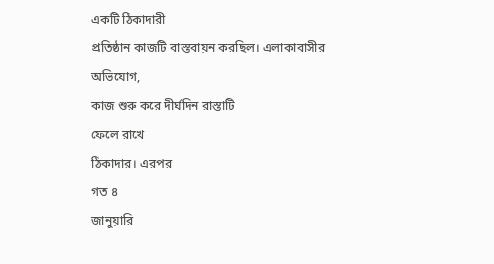একটি ঠিকাদারী
প্রতিষ্ঠান কাজটি বাস্তবায়ন করছিল। এলাকাবাসীর
অভিযোগ,
কাজ শুরু করে দীর্ঘদিন রাস্তাটি
ফেলে রাখে
ঠিকাদার। এরপর
গত ৪
জানুয়ারি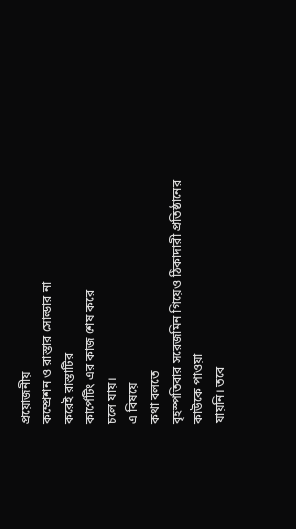প্রয়োজনীয়
কম্প্রেশন ও রাস্তার সোল্ডার না
করেই রাস্তাটির
কার্পেটিং এর কাজ শেষ করে
চলে যায়।
এ বিষয়ে
কথা বলতে
বৃহস্পতিবার সরেজমিন গিয়েও ঠিকাদারী প্রতিষ্ঠানের
কাউকে পাওয়া
যায়নি। তবে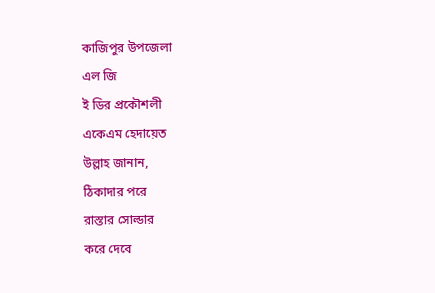কাজিপুর উপজেলা
এল জি
ই ডির প্রকৌশলী
একেএম হেদায়েত
উল্লাহ জানান,
ঠিকাদার পরে
রাস্তার সোল্ডার
করে দেবে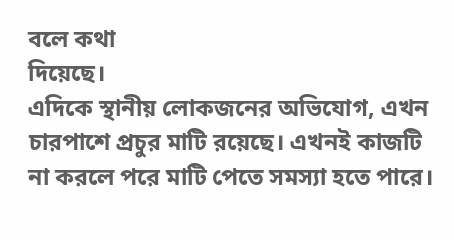বলে কথা
দিয়েছে।
এদিকে স্থানীয় লোকজনের অভিযোগ, এখন চারপাশে প্রচুর মাটি রয়েছে। এখনই কাজটি না করলে পরে মাটি পেতে সমস্যা হতে পারে।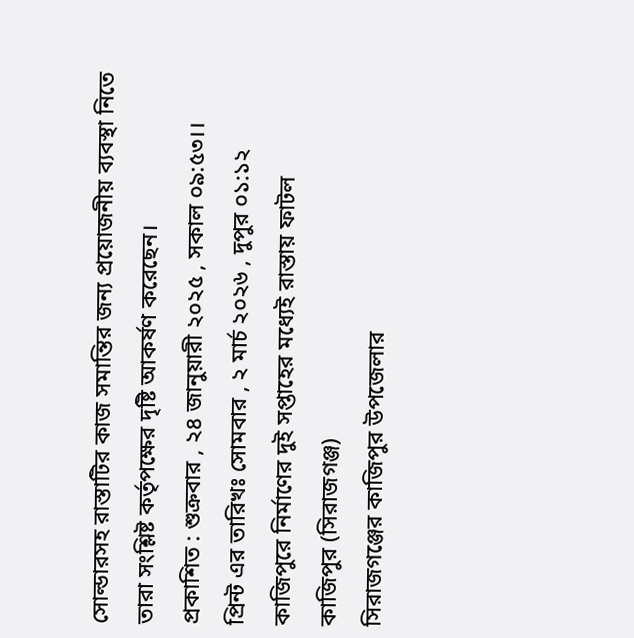সোল্ডারসহ রাস্তাটির কাজ সমান্তির জন্য প্রয়োজনীয় ব্যবস্থা নিতে তারা সংশ্লিষ্ট কর্তৃপক্ষের দৃষ্টি আকর্ষণ করেছেন।
প্রকাশিত : শুক্রবার , ২৪ জানুয়ারী ২০২৫ , সকাল ০৯:৫৩।।
প্রিন্ট এর তারিখঃ সোমবার , ২ মার্চ ২০২৬ , দুপুর ০১:১২
কাজিপুরে নির্মাণের দুই সপ্তাহের মধ্যেই রাস্তায় ফাটল
কাজিপুর (সিরাজগঞ্জ)
সিরাজগঞ্জের কাজিপুর উপজেলার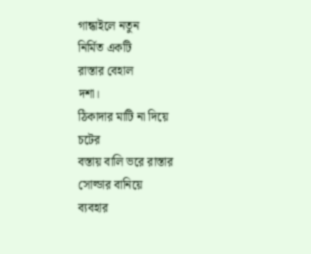গান্ধাইলে নতুন
নির্মিত একটি
রাস্তার বেহাল
দশা।
ঠিকাদার মাটি না দিয়ে
চটের
বস্তায় বালি ভরে রাস্তার
সোল্ডার বানিয়ে
ব্যবহার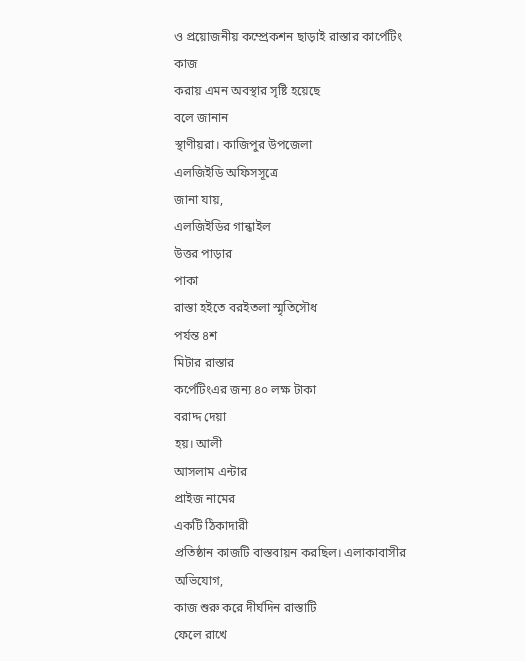ও প্রয়োজনীয় কম্প্রেকশন ছাড়াই রাস্তার কার্পেটিং
কাজ
করায় এমন অবস্থার সৃষ্টি হয়েছে
বলে জানান
স্থাণীয়রা। কাজিপুর উপজেলা
এলজিইডি অফিসসূত্রে
জানা যায়,
এলজিইডির গান্ধাইল
উত্তর পাড়ার
পাকা
রাস্তা হইতে বরইতলা স্মৃতিসৌধ
পর্যন্ত ৪শ
মিটার রাস্তার
কর্পেটিংএর জন্য ৪০ লক্ষ টাকা
বরাদ্দ দেয়া
হয়। আলী
আসলাম এন্টার
প্রাইজ নামের
একটি ঠিকাদারী
প্রতিষ্ঠান কাজটি বাস্তবায়ন করছিল। এলাকাবাসীর
অভিযোগ,
কাজ শুরু করে দীর্ঘদিন রাস্তাটি
ফেলে রাখে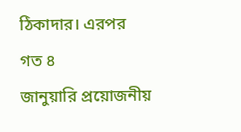ঠিকাদার। এরপর
গত ৪
জানুয়ারি প্রয়োজনীয়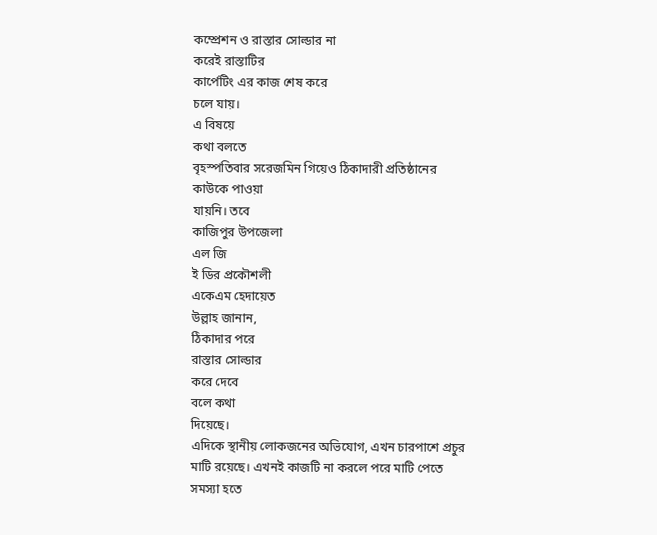কম্প্রেশন ও রাস্তার সোল্ডার না
করেই রাস্তাটির
কার্পেটিং এর কাজ শেষ করে
চলে যায়।
এ বিষয়ে
কথা বলতে
বৃহস্পতিবার সরেজমিন গিয়েও ঠিকাদারী প্রতিষ্ঠানের
কাউকে পাওয়া
যায়নি। তবে
কাজিপুর উপজেলা
এল জি
ই ডির প্রকৌশলী
একেএম হেদায়েত
উল্লাহ জানান,
ঠিকাদার পরে
রাস্তার সোল্ডার
করে দেবে
বলে কথা
দিয়েছে।
এদিকে স্থানীয় লোকজনের অভিযোগ, এখন চারপাশে প্রচুর মাটি রয়েছে। এখনই কাজটি না করলে পরে মাটি পেতে সমস্যা হতে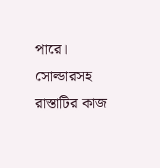পারে। সোল্ডারসহ রাস্তাটির কাজ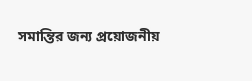সমান্তির জন্য প্রয়োজনীয়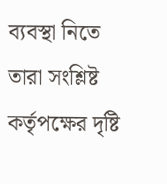ব্যবস্থা নিতে তারা সংশ্লিষ্ট কর্তৃপক্ষের দৃষ্টি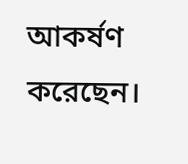আকর্ষণ করেছেন।